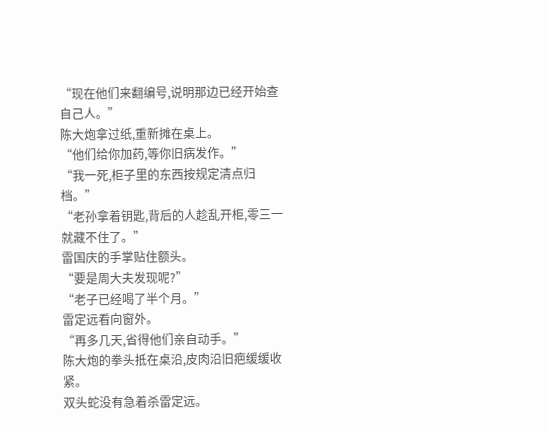“现在他们来翻编号,说明那边已经开始查自己人。”
陈大炮拿过纸,重新摊在桌上。
“他们给你加药,等你旧病发作。”
“我一死,柜子里的东西按规定清点归档。”
“老孙拿着钥匙,背后的人趁乱开柜,零三一就藏不住了。”
雷国庆的手掌贴住额头。
“要是周大夫发现呢?”
“老子已经喝了半个月。”
雷定远看向窗外。
“再多几天,省得他们亲自动手。”
陈大炮的拳头抵在桌沿,皮肉沿旧疤缓缓收紧。
双头蛇没有急着杀雷定远。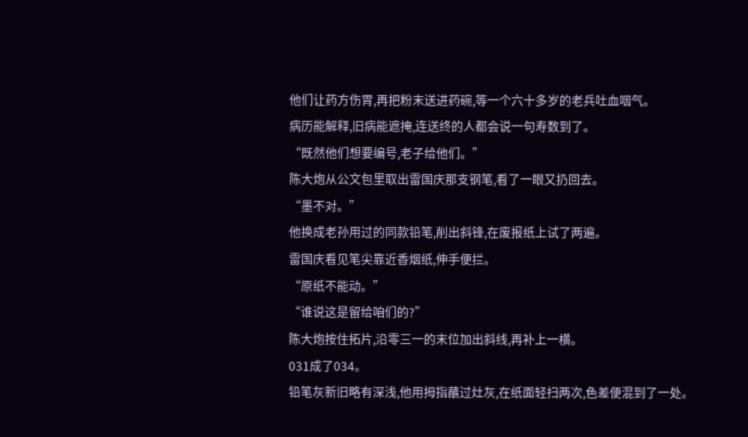他们让药方伤胃,再把粉末送进药碗,等一个六十多岁的老兵吐血咽气。
病历能解释,旧病能遮掩,连送终的人都会说一句寿数到了。
“既然他们想要编号,老子给他们。”
陈大炮从公文包里取出雷国庆那支钢笔,看了一眼又扔回去。
“墨不对。”
他换成老孙用过的同款铅笔,削出斜锋,在废报纸上试了两遍。
雷国庆看见笔尖靠近香烟纸,伸手便拦。
“原纸不能动。”
“谁说这是留给咱们的?”
陈大炮按住拓片,沿零三一的末位加出斜线,再补上一横。
031成了034。
铅笔灰新旧略有深浅,他用拇指蘸过灶灰,在纸面轻扫两次,色差便混到了一处。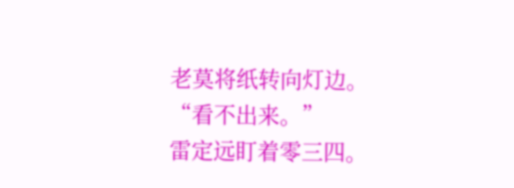老莫将纸转向灯边。
“看不出来。”
雷定远盯着零三四。